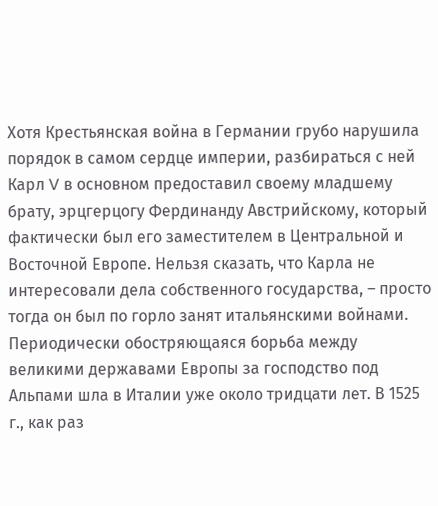Хотя Крестьянская война в Германии грубо нарушила порядок в самом сердце империи, разбираться с ней Карл V в основном предоставил своему младшему брату, эрцгерцогу Фердинанду Австрийскому, который фактически был его заместителем в Центральной и Восточной Европе. Нельзя сказать, что Карла не интересовали дела собственного государства, – просто тогда он был по горло занят итальянскими войнами. Периодически обостряющаяся борьба между великими державами Европы за господство под Альпами шла в Италии уже около тридцати лет. В 1525 г., как раз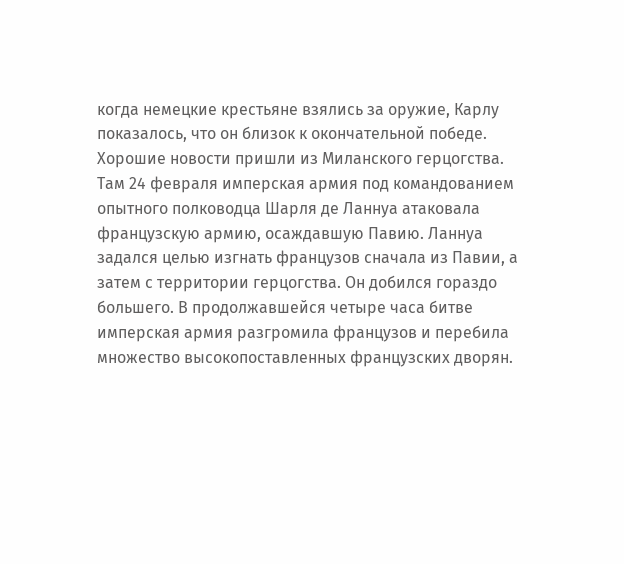когда немецкие крестьяне взялись за оружие, Карлу показалось, что он близок к окончательной победе.
Хорошие новости пришли из Миланского герцогства. Там 24 февраля имперская армия под командованием опытного полководца Шарля де Ланнуа атаковала французскую армию, осаждавшую Павию. Ланнуа задался целью изгнать французов сначала из Павии, а затем с территории герцогства. Он добился гораздо большего. В продолжавшейся четыре часа битве имперская армия разгромила французов и перебила множество высокопоставленных французских дворян.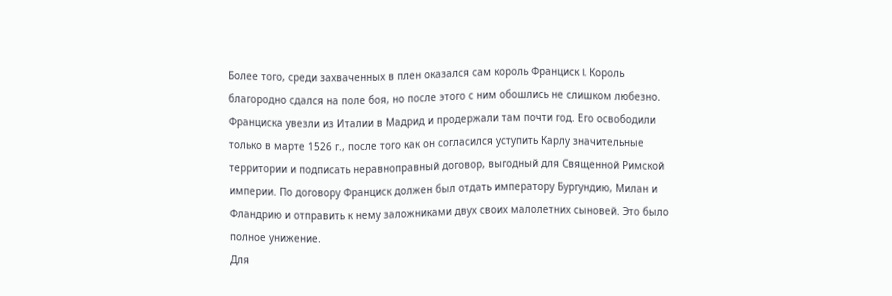Более того, среди захваченных в плен оказался сам король Франциск I. Король благородно сдался на поле боя, но после этого с ним обошлись не слишком любезно. Франциска увезли из Италии в Мадрид и продержали там почти год. Его освободили только в марте 1526 г., после того как он согласился уступить Карлу значительные территории и подписать неравноправный договор, выгодный для Священной Римской империи. По договору Франциск должен был отдать императору Бургундию, Милан и Фландрию и отправить к нему заложниками двух своих малолетних сыновей. Это было полное унижение.
Для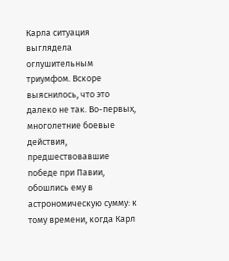Карла ситуация выглядела оглушительным триумфом. Вскоре выяснилось, что это далеко не так. Во-первых, многолетние боевые действия, предшествовавшие победе при Павии, обошлись ему в астрономическую сумму: к тому времени, когда Карл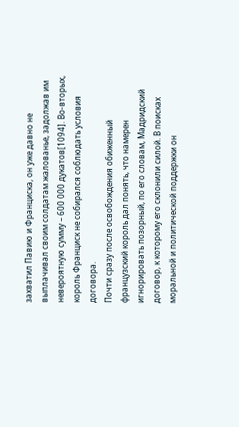захватил Павию и Франциска, он уже давно не выплачивал своим солдатам жалованье, задолжав им невероятную сумму – 600 000 дукатов[1094]. Во-вторых, король Франциск не собирался соблюдать условия договора.
Почти сразу после освобождения обиженный французский король дал понять, что намерен игнорировать позорный, по его словам, Мадридский договор, к которому его склонили силой. В поисках моральной и политической поддержки он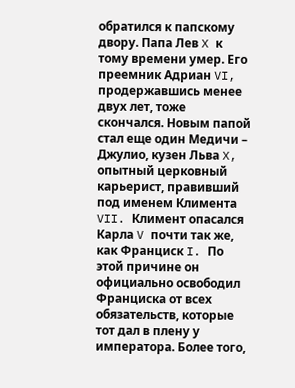обратился к папскому двору. Папа Лев X к тому времени умер. Его преемник Адриан VI, продержавшись менее двух лет, тоже скончался. Новым папой стал еще один Медичи – Джулио, кузен Льва X, опытный церковный карьерист, правивший под именем Климента VII. Климент опасался Карла V почти так же, как Франциск I. По этой причине он официально освободил Франциска от всех обязательств, которые тот дал в плену у императора. Более того,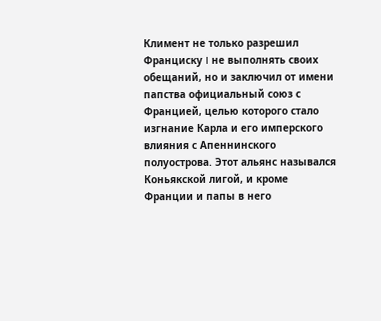Климент не только разрешил Франциску I не выполнять своих обещаний, но и заключил от имени папства официальный союз с Францией, целью которого стало изгнание Карла и его имперского влияния с Апеннинского полуострова. Этот альянс назывался Коньякской лигой, и кроме Франции и папы в него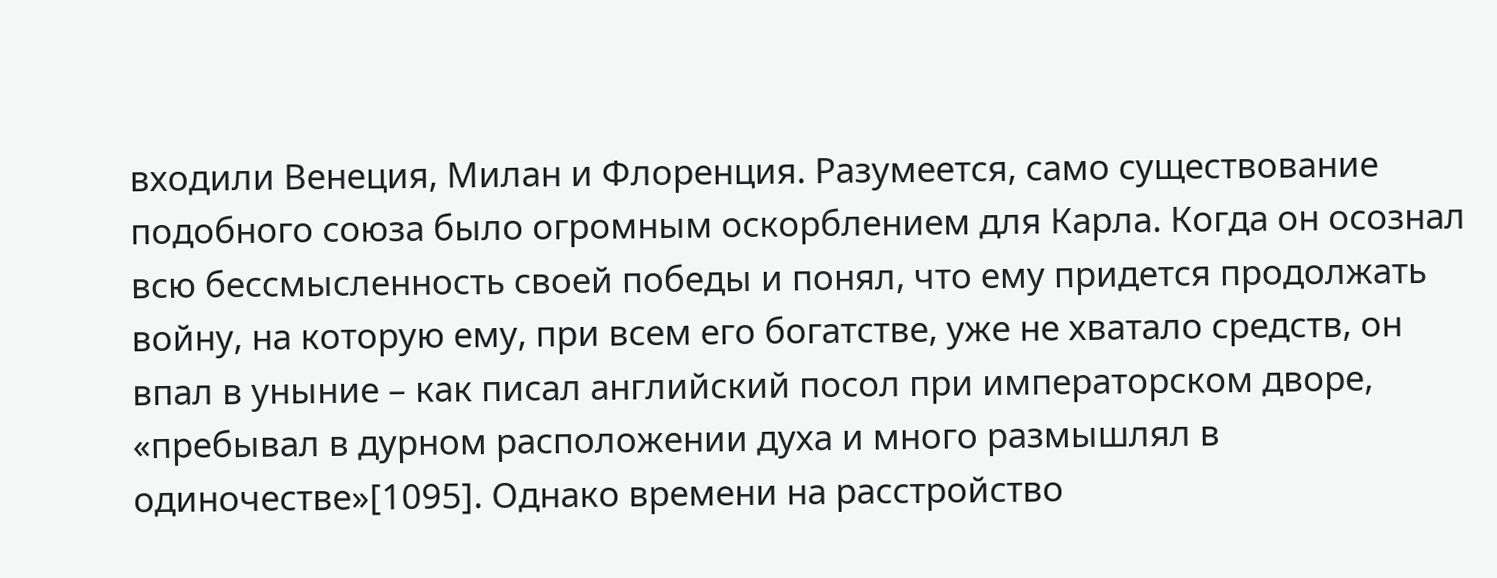входили Венеция, Милан и Флоренция. Разумеется, само существование подобного союза было огромным оскорблением для Карла. Когда он осознал всю бессмысленность своей победы и понял, что ему придется продолжать войну, на которую ему, при всем его богатстве, уже не хватало средств, он впал в уныние – как писал английский посол при императорском дворе, «пребывал в дурном расположении духа и много размышлял в одиночестве»[1095]. Однако времени на расстройство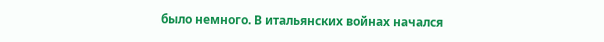было немного. В итальянских войнах начался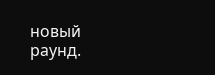новый раунд.